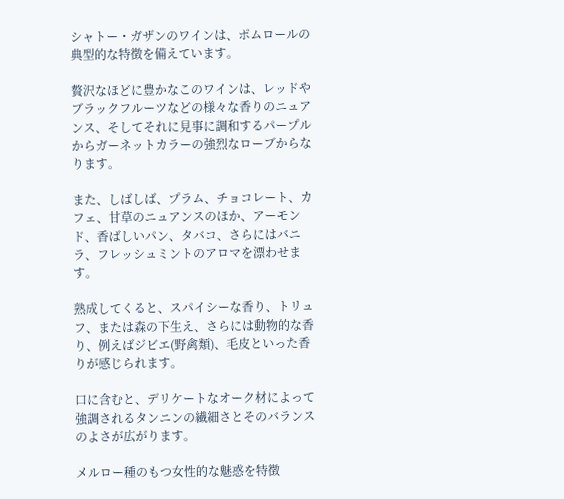シャトー・ガザンのワインは、ポムロールの典型的な特徴を備えています。

贅沢なほどに豊かなこのワインは、レッドやブラックフルーツなどの様々な香りのニュアンス、そしてそれに見事に調和するパープルからガーネットカラーの強烈なローブからなります。

また、しばしば、プラム、チョコレート、カフェ、甘草のニュアンスのほか、アーモンド、香ばしいパン、タバコ、さらにはバニラ、フレッシュミントのアロマを漂わせます。

熟成してくると、スパイシーな香り、トリュフ、または森の下生え、さらには動物的な香り、例えばジビエ(野禽類)、毛皮といった香りが感じられます。

口に含むと、デリケートなオーク材によって強調されるタンニンの繊細さとそのバランスのよさが広がります。

メルロー種のもつ女性的な魅惑を特徴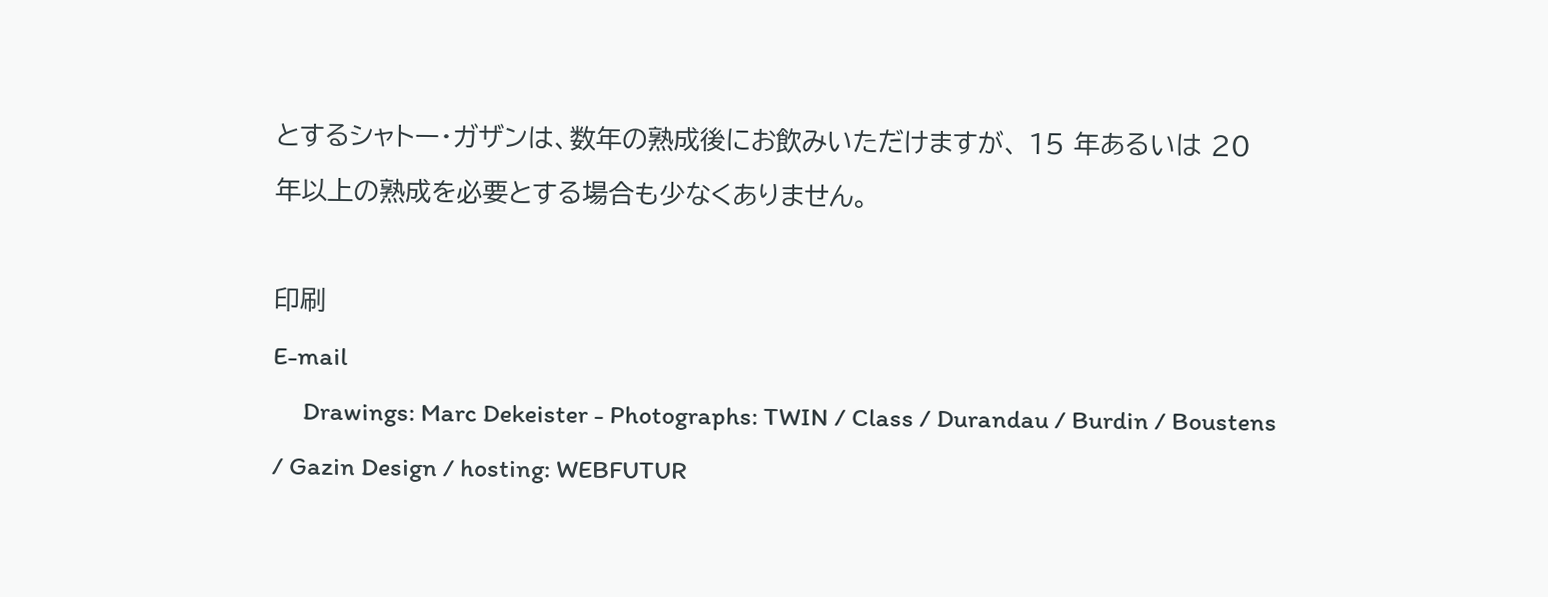とするシャトー・ガザンは、数年の熟成後にお飲みいただけますが、 15 年あるいは 20 年以上の熟成を必要とする場合も少なくありません。

印刷
E-mail
     Drawings: Marc Dekeister - Photographs: TWIN / Class / Durandau / Burdin / Boustens / Gazin Design / hosting: WEBFUTUR